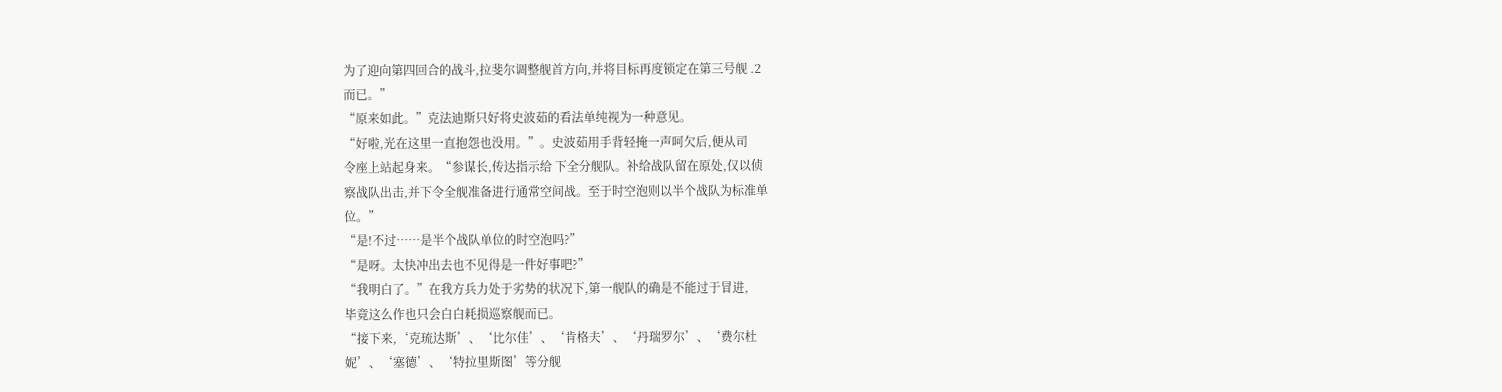为了迎向第四回合的战斗,拉斐尔调整舰首方向,并将目标再度锁定在第三号舰 .2
而已。”
“原来如此。”克法迪斯只好将史波茹的看法单纯视为一种意见。
“好啦,光在这里一直抱怨也没用。”。史波茹用手背轻掩一声呵欠后,便从司
令座上站起身来。“参谋长,传达指示给 下全分舰队。补给战队留在原处,仅以侦
察战队出击,并下令全舰准备进行通常空间战。至于时空泡则以半个战队为标准单
位。”
“是!不过……是半个战队单位的时空泡吗?”
“是呀。太快冲出去也不见得是一件好事吧?”
“我明白了。”在我方兵力处于劣势的状况下,第一舰队的确是不能过于冒进,
毕竟这么作也只会白白耗损巡察舰而已。
“接下来,‘克琉达斯’、‘比尔佳’、‘肯格夫’、‘丹瑞罗尔’、‘费尔杜
妮’、‘塞德’、‘特拉里斯图’等分舰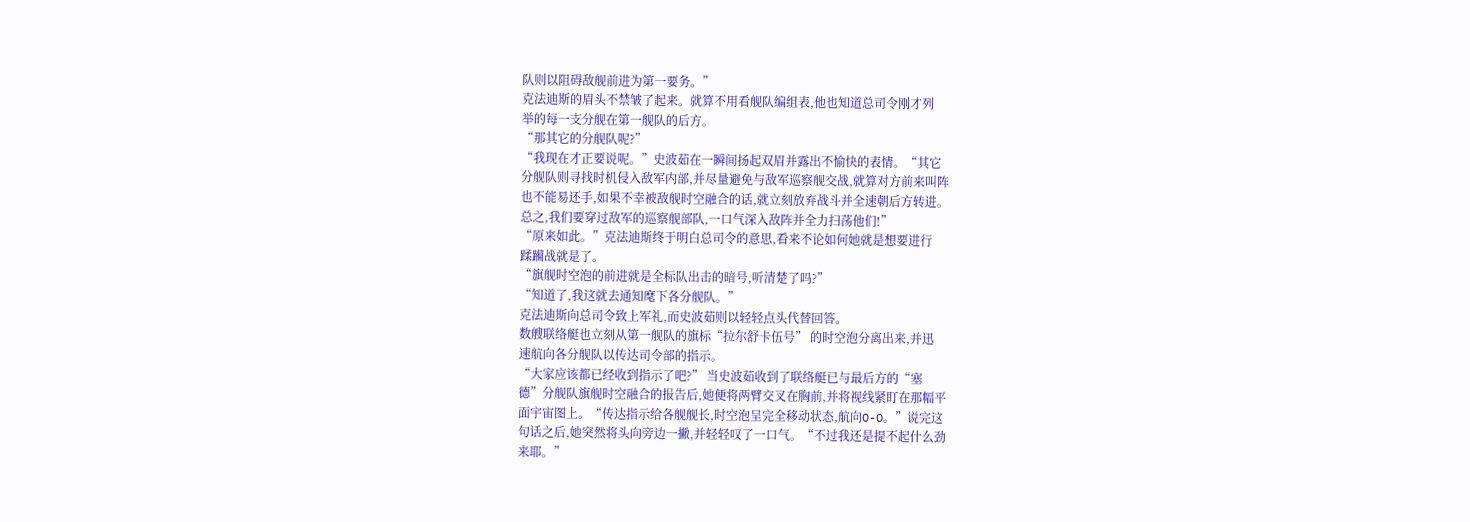队则以阻碍敌舰前进为第一要务。”
克法迪斯的眉头不禁皱了起来。就算不用看舰队编组表,他也知道总司令刚才列
举的每一支分舰在第一舰队的后方。
“那其它的分舰队呢?”
“我现在才正要说呢。”史波茹在一瞬间扬起双眉并露出不愉快的表情。“其它
分舰队则寻找时机侵入敌军内部,并尽量避免与敌军巡察舰交战,就算对方前来叫阵
也不能易还手,如果不幸被敌舰时空融合的话,就立刻放弃战斗并全速朝后方转进。
总之,我们要穿过敌军的巡察舰部队,一口气深入敌阵并全力扫荡他们!”
“原来如此。”克法迪斯终于明白总司令的意思,看来不论如何她就是想要进行
蹂躏战就是了。
“旗舰时空泡的前进就是全标队出击的暗号,听清楚了吗?”
“知道了,我这就去通知麾下各分舰队。”
克法迪斯向总司令致上军礼,而史波茹则以轻轻点头代替回答。
数艘联络艇也立刻从第一舰队的旗标“拉尔舒卡伍号” 的时空泡分离出来,并迅
速航向各分舰队以传达司令部的指示。
“大家应该都已经收到指示了吧?” 当史波茹收到了联络艇已与最后方的“塞
德”分舰队旗舰时空融合的报告后,她便将两臂交叉在胸前,并将视线紧盯在那幅平
面宇宙图上。“传达指示给各舰舰长,时空泡呈完全移动状态,航向O-O。”说完这
句话之后,她突然将头向旁边一撇,并轻轻叹了一口气。“不过我还是提不起什么劲
来耶。”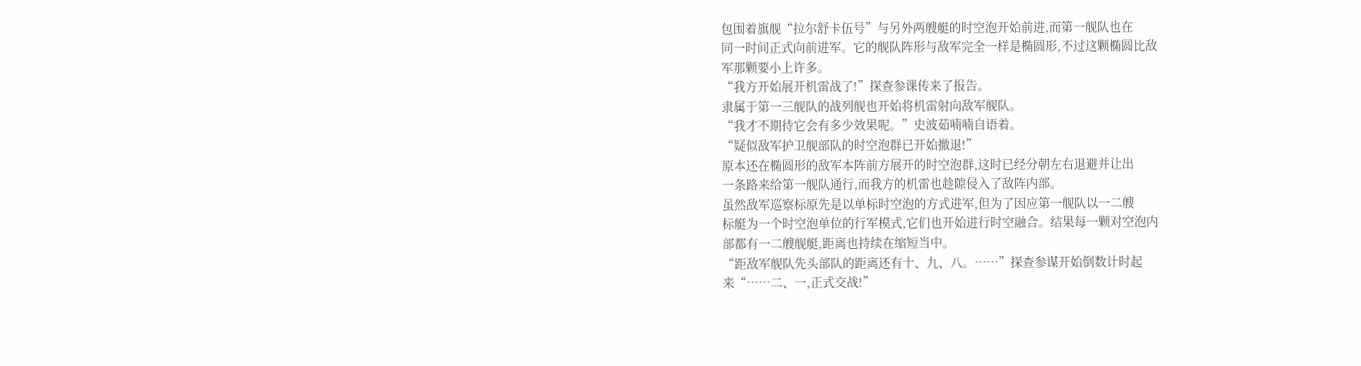包围着旗舰“拉尔舒卡伍号”与另外两艘艇的时空泡开始前进,而第一舰队也在
同一时间正式向前进军。它的舰队阵形与敌军完全一样是椭圆形,不过这颗椭圆比敌
军那颗要小上许多。
“我方开始展开机雷战了!”探查参课传来了报告。
隶属于第一三舰队的战列舰也开始将机雷射向敌军舰队。
“我才不期待它会有多少效果呢。”史波茹喃喃自语着。
“疑似敌军护卫舰部队的时空泡群已开始撤退!”
原本还在椭圆形的敌军本阵前方展开的时空泡群,这时已经分朝左右退避并让出
一条路来给第一舰队通行,而我方的机雷也趁隙侵入了敌阵内部。
虽然敌军巡察标原先是以单标时空泡的方式进军,但为了因应第一舰队以一二艘
标艇为一个时空泡单位的行军模式,它们也开始进行时空融合。结果每一颗对空泡内
部都有一二艘舰艇,距离也持续在缩短当中。
“距敌军舰队先头部队的距离还有十、九、八。……”探查参谋开始倒数计时起
来“……二、一,正式交战!”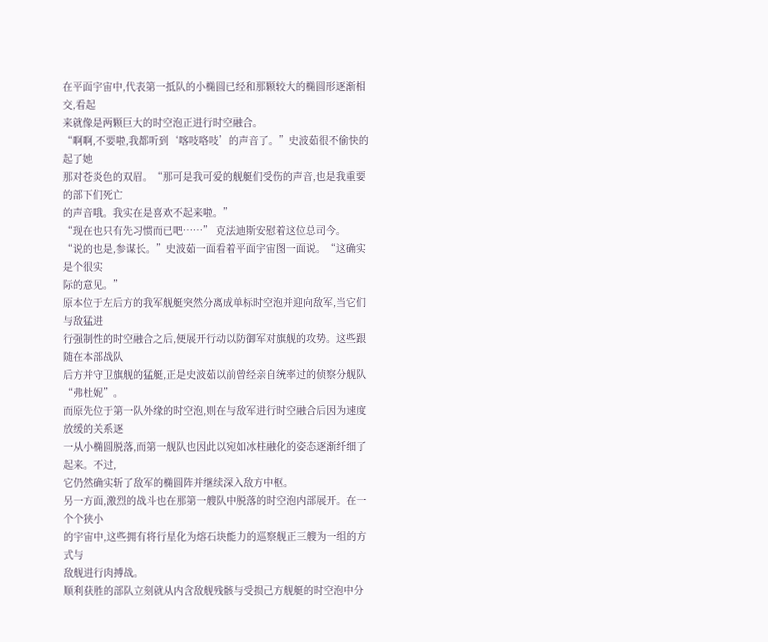在平面宇宙中,代表第一抵队的小椭圆已经和那颗较大的椭圆形逐渐相交,看起
来就像是两颗巨大的时空泡正进行时空融合。
“啊啊,不要啦,我都听到‘喀吱咯吱’的声音了。”史波茹很不偷快的起了她
那对苍炎色的双眉。“那可是我可爱的舰艇们受伤的声音,也是我重要的部下们死亡
的声音哦。我实在是喜欢不起来啦。”
“现在也只有先习惯而已吧……” 克法迪斯安慰着这位总司今。
“说的也是,参谋长。”史波茹一面看着平面宇宙图一面说。“这确实是个很实
际的意见。”
原本位于左后方的我军舰艇突然分离成单标时空泡并迎向敌军,当它们与敌猛进
行强制性的时空融合之后,便展开行动以防御军对旗舰的攻势。这些跟随在本部战队
后方并守卫旗舰的猛艇,正是史波茹以前曾经亲自统率过的侦察分舰队“弗杜妮”。
而原先位于第一队外缘的时空泡,则在与敌军进行时空融合后因为速度放缓的关系逐
一从小椭圆脱落,而第一舰队也因此以宛如冰柱融化的姿态逐渐纤细了起来。不过,
它仍然确实斩了敌军的椭圆阵并继续深入敌方中枢。
另一方面,激烈的战斗也在那第一艘队中脱落的时空泡内部展开。在一个个狭小
的宇宙中,这些拥有将行星化为熔石块能力的巡察舰正三艘为一组的方式与
敌舰进行肉搏战。
顺利获胜的部队立刻就从内含敌舰残骸与受损己方舰艇的时空泡中分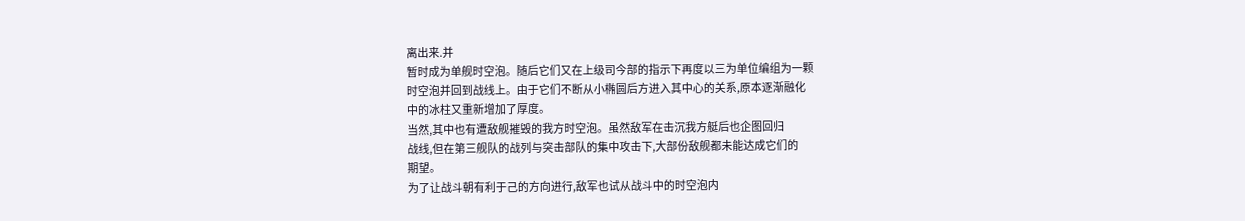离出来.并
暂时成为单舰时空泡。随后它们又在上级司今部的指示下再度以三为单位编组为一颗
时空泡并回到战线上。由于它们不断从小椭圆后方进入其中心的关系,原本逐渐融化
中的冰柱又重新增加了厚度。
当然,其中也有遭敌舰摧毁的我方时空泡。虽然敌军在击沉我方艇后也企图回归
战线,但在第三舰队的战列与突击部队的集中攻击下,大部份敌舰都未能达成它们的
期望。
为了让战斗朝有利于己的方向进行,敌军也试从战斗中的时空泡内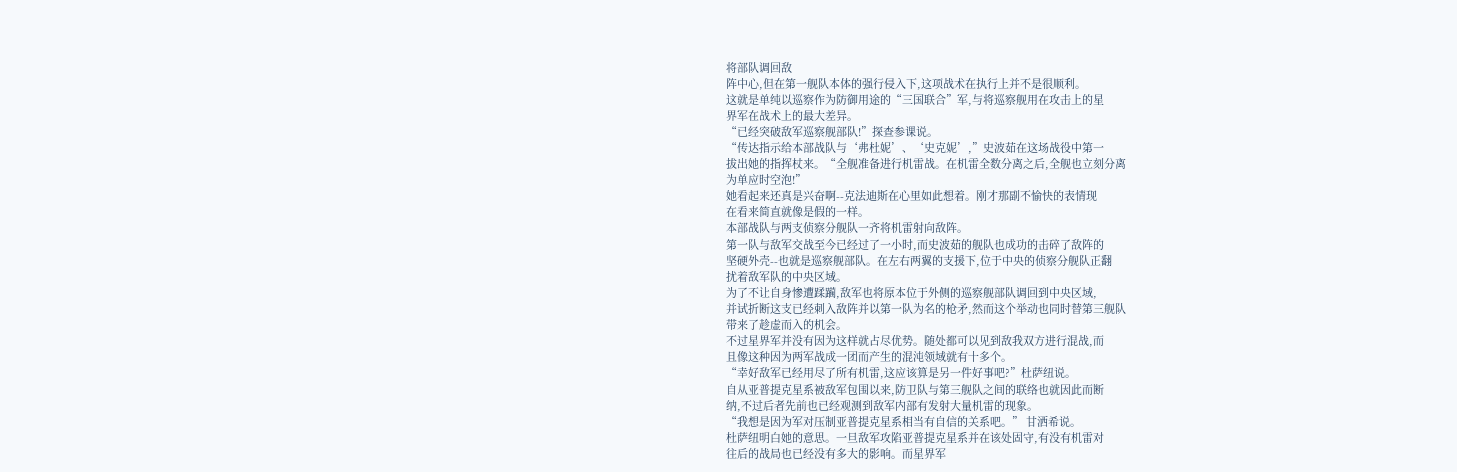将部队调回敌
阵中心,但在第一舰队本体的强行侵入下,这项战术在执行上并不是很顺利。
这就是单纯以巡察作为防御用途的“三国联合”军,与将巡察舰用在攻击上的星
界军在战术上的最大差异。
“已经突破敌军巡察舰部队!”探查参课说。
“传达指示给本部战队与‘弗杜妮’、‘史克妮’,”史波茹在这场战役中第一
拔出她的指挥杖来。“全舰准备进行机雷战。在机雷全数分离之后,全舰也立刻分离
为单应时空泡!”
她看起来还真是兴奋啊--克法迪斯在心里如此想着。刚才那副不愉快的表情现
在看来简直就像是假的一样。
本部战队与两支侦察分舰队一齐将机雷射向敌阵。
第一队与敌军交战至今已经过了一小时,而史波茹的舰队也成功的击碎了敌阵的
坚硬外壳--也就是巡察舰部队。在左右两翼的支援下,位于中央的侦察分舰队正翻
扰着敌军队的中央区域。
为了不让自身惨遭蹂躏,敌军也将原本位于外侧的巡察舰部队调回到中央区域,
并试折断这支已经刺入敌阵并以第一队为名的枪矛,然而这个举动也同时替第三舰队
带来了趁虚而入的机会。
不过星界军并没有因为这样就占尽优势。随处都可以见到敌我双方进行混战,而
且像这种因为两军战成一团而产生的混沌领域就有十多个。
“幸好敌军已经用尽了所有机雷,这应该算是另一件好事吧?”杜萨纽说。
自从亚普提克星系被敌军包围以来,防卫队与第三舰队之间的联络也就因此而断
纳,不过后者先前也已经观测到敌军内部有发射大量机雷的现象。
“我想是因为军对压制亚普提克星系相当有自信的关系吧。” 甘洒希说。
杜萨纽明白她的意思。一旦敌军攻陷亚普提克星系并在该处固守,有没有机雷对
往后的战局也已经没有多大的影响。而星界军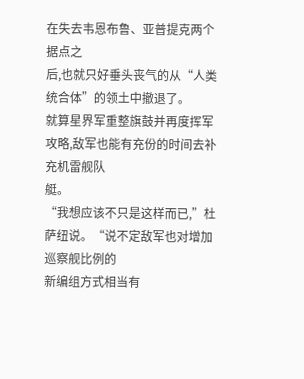在失去韦恩布鲁、亚普提克两个据点之
后,也就只好垂头丧气的从“人类统合体”的领土中撤退了。
就算星界军重整旗鼓并再度挥军攻略,敌军也能有充份的时间去补充机雷舰队
艇。
“我想应该不只是这样而已,”杜萨纽说。“说不定敌军也对增加巡察舰比例的
新编组方式相当有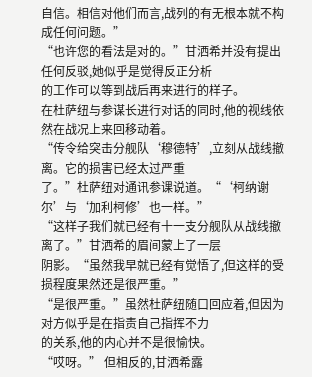自信。相信对他们而言,战列的有无根本就不构成任何问题。”
“也许您的看法是对的。”甘洒希并没有提出任何反驳,她似乎是觉得反正分析
的工作可以等到战后再来进行的样子。
在杜萨纽与参谋长进行对话的同时,他的视线依然在战况上来回移动着。
“传令给突击分舰队‘穆德特’,立刻从战线撤离。它的损害已经太过严重
了。”杜萨纽对通讯参课说道。“‘柯纳谢尔’与‘加利柯修’也一样。”
“这样子我们就已经有十一支分舰队从战线撤离了。”甘洒希的眉间蒙上了一层
阴影。“虽然我早就已经有觉悟了,但这样的受损程度果然还是很严重。”
“是很严重。”虽然杜萨纽随口回应着,但因为对方似乎是在指责自己指挥不力
的关系,他的内心并不是很愉快。
“哎呀。” 但相反的,甘洒希露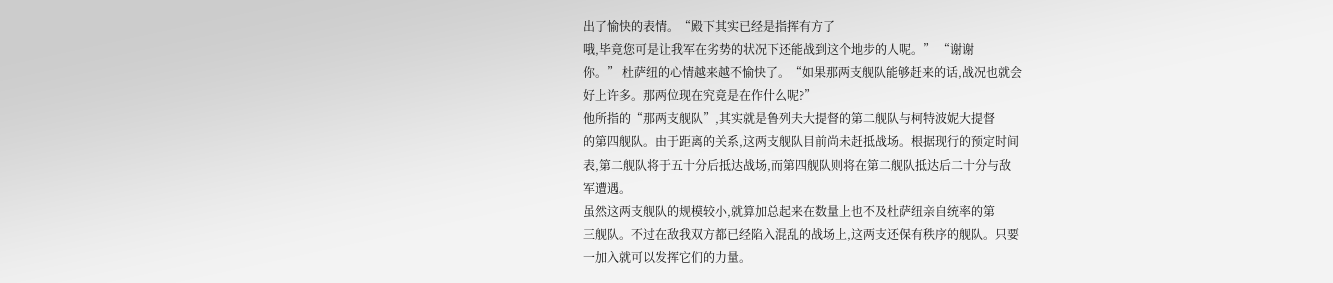出了愉快的表情。“殿下其实已经是指挥有方了
哦,毕竟您可是让我军在劣势的状况下还能战到这个地步的人呢。” “谢谢
你。” 杜萨纽的心情越来越不愉快了。“如果那两支舰队能够赶来的话,战况也就会
好上许多。那两位现在究竟是在作什么呢?”
他所指的“那两支舰队”,其实就是鲁列夫大提督的第二舰队与柯特波妮大提督
的第四舰队。由于距离的关系,这两支舰队目前尚未赶抵战场。根据现行的预定时间
表,第二舰队将于五十分后抵达战场,而第四舰队则将在第二舰队抵达后二十分与敌
军遭遇。
虽然这两支舰队的规模较小,就算加总起来在数量上也不及杜萨纽亲自统率的第
三舰队。不过在敌我双方都已经陷入混乱的战场上,这两支还保有秩序的舰队。只要
一加入就可以发挥它们的力量。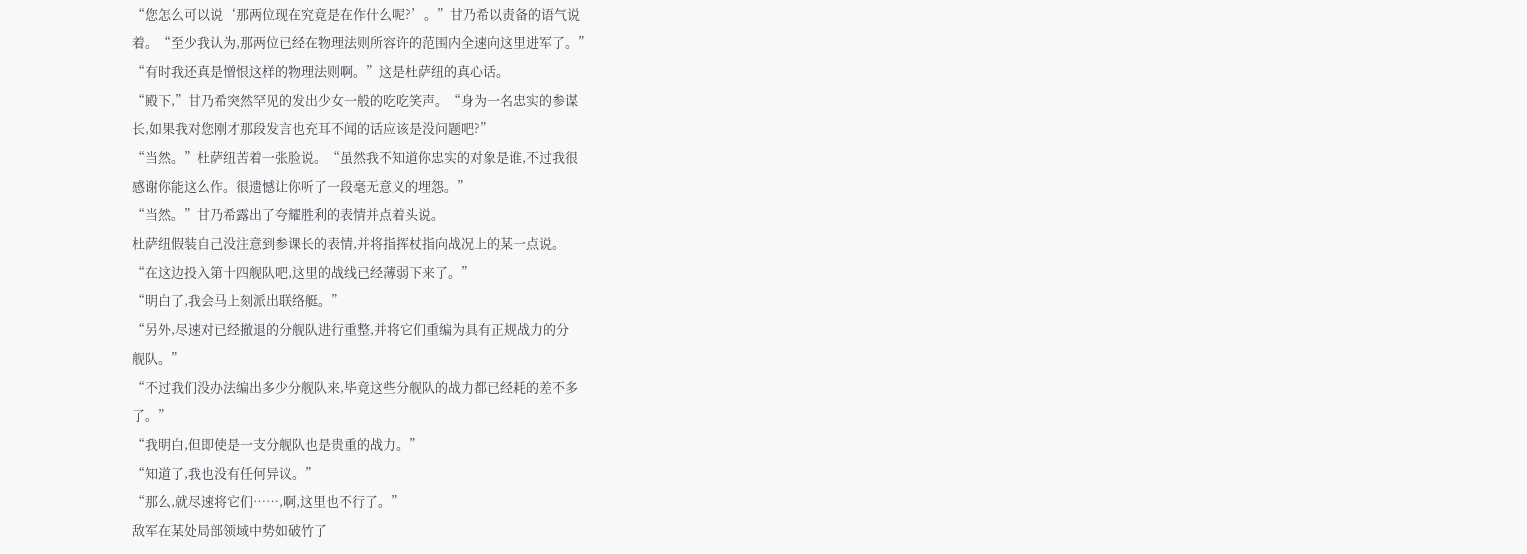“您怎么可以说‘那两位现在究竟是在作什么呢?’。”甘乃希以责备的语气说
着。“至少我认为,那两位已经在物理法则所容许的范围内全速向这里进军了。”
“有时我还真是憎恨这样的物理法则啊。”这是杜萨纽的真心话。
“殿下,”甘乃希突然罕见的发出少女一般的吃吃笑声。“身为一名忠实的参谋
长,如果我对您刚才那段发言也充耳不闻的话应该是没问题吧?”
“当然。”杜萨纽苦着一张脸说。“虽然我不知道你忠实的对象是谁,不过我很
感谢你能这么作。很遗憾让你听了一段毫无意义的埋怨。”
“当然。”甘乃希露出了夸耀胜利的表情并点着头说。
杜萨纽假装自己没注意到参课长的表情,并将指挥杖指向战况上的某一点说。
“在这边投入第十四舰队吧,这里的战线已经薄弱下来了。”
“明白了,我会马上刻派出联络艇。”
“另外,尽速对已经撤退的分舰队进行重整,并将它们重编为具有正规战力的分
舰队。”
“不过我们没办法编出多少分舰队来,毕竟这些分舰队的战力都已经耗的差不多
了。”
“我明白,但即使是一支分舰队也是贵重的战力。”
“知道了,我也没有任何异议。”
“那么,就尽速将它们……,啊,这里也不行了。”
敌军在某处局部领域中势如破竹了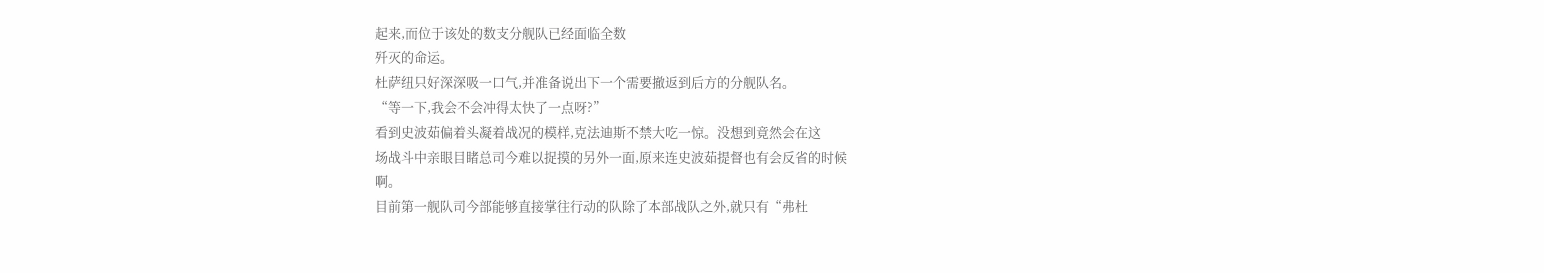起来,而位于该处的数支分舰队已经面临全数
歼灭的命运。
杜萨纽只好深深吸一口气,并准备说出下一个需要撤返到后方的分舰队名。
“等一下,我会不会冲得太快了一点呀?”
看到史波茹偏着头凝着战况的模样,克法迪斯不禁大吃一惊。没想到竟然会在这
场战斗中亲眼目睹总司今难以捉摸的另外一面,原来连史波茹提督也有会反省的时候
啊。
目前第一舰队司今部能够直接掌往行动的队除了本部战队之外,就只有“弗杜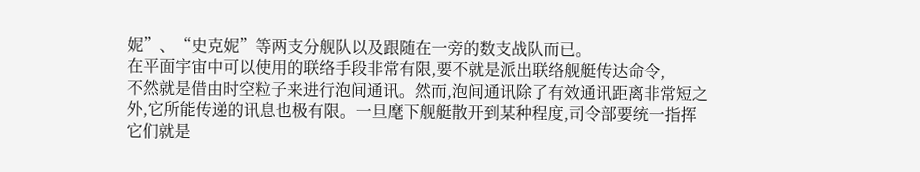妮”、“史克妮”等两支分舰队以及跟随在一旁的数支战队而已。
在平面宇宙中可以使用的联络手段非常有限,要不就是派出联络舰艇传达命令,
不然就是借由时空粒子来进行泡间通讯。然而,泡间通讯除了有效通讯距离非常短之
外,它所能传递的讯息也极有限。一旦麾下舰艇散开到某种程度,司令部要统一指挥
它们就是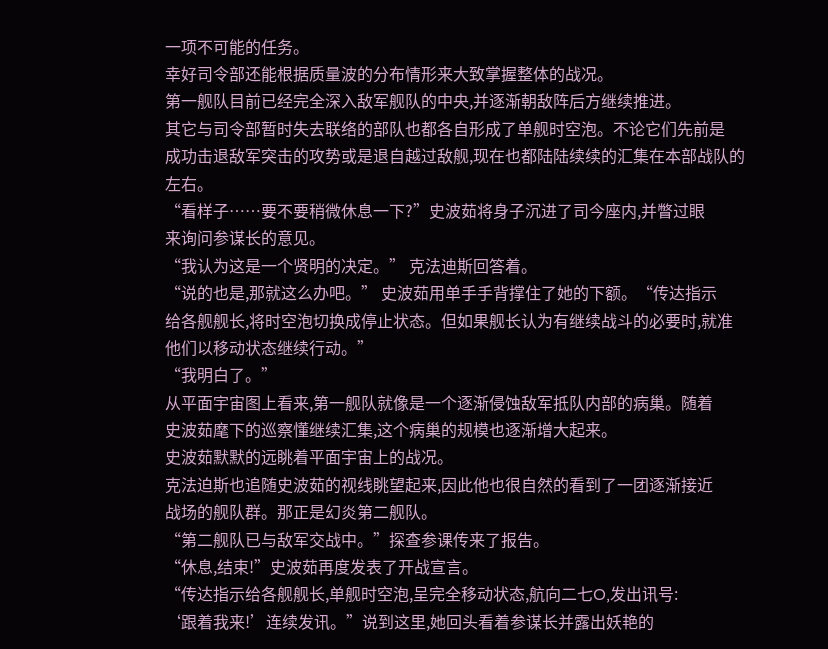一项不可能的任务。
幸好司令部还能根据质量波的分布情形来大致掌握整体的战况。
第一舰队目前已经完全深入敌军舰队的中央,并逐渐朝敌阵后方继续推进。
其它与司令部暂时失去联络的部队也都各自形成了单舰时空泡。不论它们先前是
成功击退敌军突击的攻势或是退自越过敌舰,现在也都陆陆续续的汇集在本部战队的
左右。
“看样子……要不要稍微休息一下?”史波茹将身子沉进了司今座内,并瞥过眼
来询问参谋长的意见。
“我认为这是一个贤明的决定。” 克法迪斯回答着。
“说的也是,那就这么办吧。” 史波茹用单手手背撑住了她的下额。“传达指示
给各舰舰长,将时空泡切换成停止状态。但如果舰长认为有继续战斗的必要时,就准
他们以移动状态继续行动。”
“我明白了。”
从平面宇宙图上看来,第一舰队就像是一个逐渐侵蚀敌军抵队内部的病巢。随着
史波茹麾下的巡察懂继续汇集,这个病巢的规模也逐渐增大起来。
史波茹默默的远眺着平面宇宙上的战况。
克法迫斯也追随史波茹的视线眺望起来,因此他也很自然的看到了一团逐渐接近
战场的舰队群。那正是幻炎第二舰队。
“第二舰队已与敌军交战中。”探查参课传来了报告。
“休息,结束!”史波茹再度发表了开战宣言。
“传达指示给各舰舰长,单舰时空泡,呈完全移动状态,航向二七O,发出讯号:
‘跟着我来!’连续发讯。”说到这里,她回头看着参谋长并露出妖艳的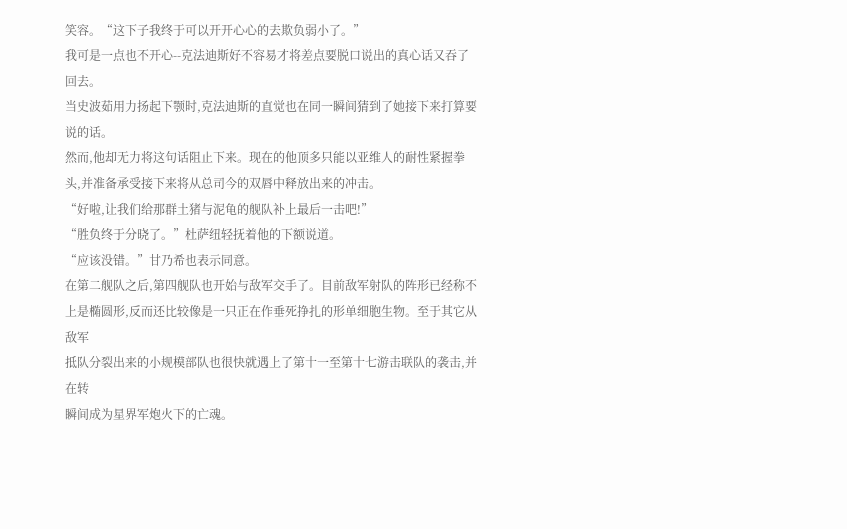笑容。“这下子我终于可以开开心心的去欺负弱小了。”
我可是一点也不开心--克法迪斯好不容易才将差点要脱口说出的真心话又吞了
回去。
当史波茹用力扬起下颚时,克法迪斯的直觉也在同一瞬间猜到了她接下来打算要
说的话。
然而,他却无力将这句话阻止下来。现在的他顶多只能以亚维人的耐性紧握拳
头,并准备承受接下来将从总司今的双唇中释放出来的冲击。
“好啦,让我们给那群土猪与泥龟的舰队补上最后一击吧!”
“胜负终于分晓了。”杜萨纽轻抚着他的下额说道。
“应该没错。”甘乃希也表示同意。
在第二舰队之后,第四舰队也开始与敌军交手了。目前敌军射队的阵形已经称不
上是椭圆形,反而还比较像是一只正在作垂死挣扎的形单细胞生物。至于其它从敌军
抵队分裂出来的小规模部队也很快就遇上了第十一至第十七游击联队的袭击,并在转
瞬间成为星界军炮火下的亡魂。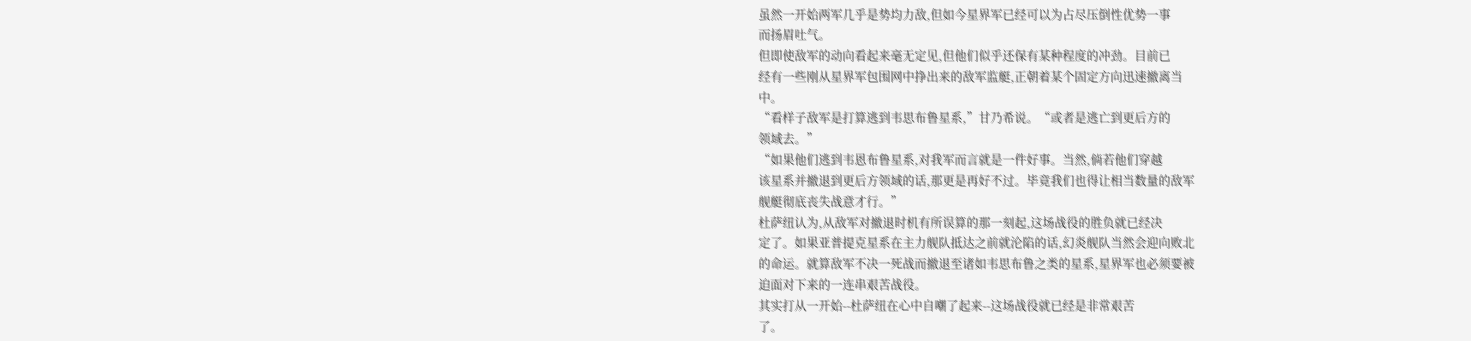虽然一开始两军几乎是势均力敌,但如今星界军已经可以为占尽压倒性优势一事
而扬眉吐气。
但即使敌军的动向看起来毫无定见,但他们似乎还保有某种程度的冲劲。目前已
经有一些刚从星界军包围网中挣出来的敌军监艇,正朝着某个固定方向迅速撤离当
中。
“看样子敌军是打算逃到韦思布鲁星系,”甘乃希说。“或者是逃亡到更后方的
领域去。”
“如果他们逃到韦恩布鲁星系,对我军而言就是一件好事。当然,倘若他们穿越
该星系并撤退到更后方领域的话,那更是再好不过。毕竟我们也得让相当数量的敌军
舰艇彻底丧失战意才行。”
杜萨纽认为,从敌军对撤退时机有所误算的那一刻起,这场战役的胜负就已经决
定了。如果亚普提克星系在主力舰队抵达之前就沦陷的话,幻炎舰队当然会迎向败北
的命运。就算敌军不决一死战而撤退至诸如韦思布鲁之类的星系,星界军也必须要被
迫面对下来的一连串艰苦战役。
其实打从一开始--杜萨纽在心中自嘲了起来--这场战役就已经是非常艰苦
了。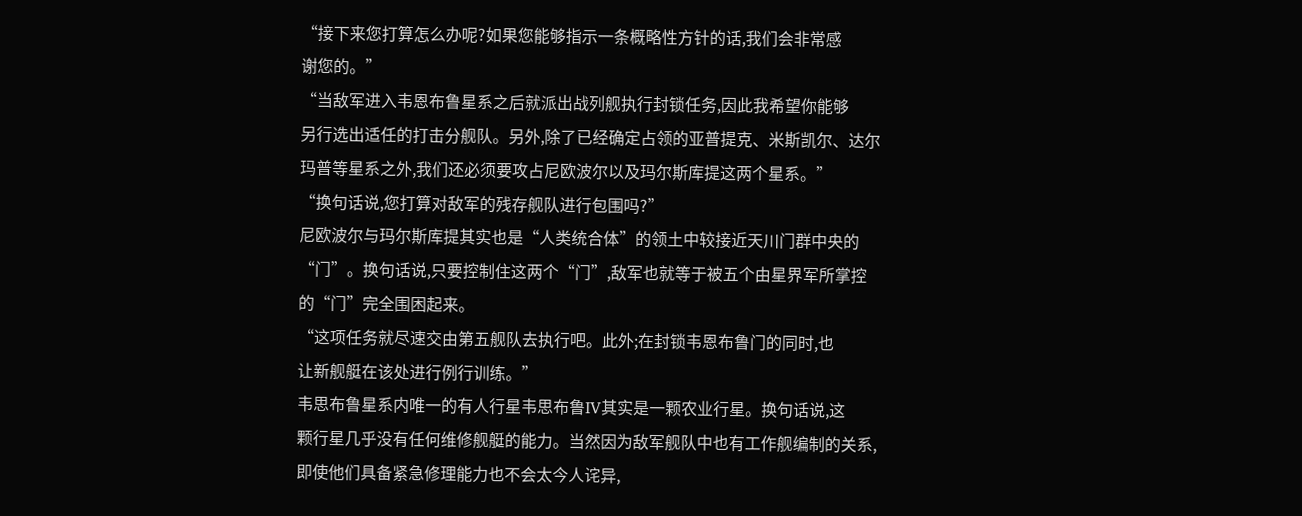“接下来您打算怎么办呢?如果您能够指示一条概略性方针的话,我们会非常感
谢您的。”
“当敌军进入韦恩布鲁星系之后就派出战列舰执行封锁任务,因此我希望你能够
另行选出适任的打击分舰队。另外,除了已经确定占领的亚普提克、米斯凯尔、达尔
玛普等星系之外,我们还必须要攻占尼欧波尔以及玛尔斯库提这两个星系。”
“换句话说,您打算对敌军的残存舰队进行包围吗?”
尼欧波尔与玛尔斯库提其实也是“人类统合体”的领土中较接近天川门群中央的
“门”。换句话说,只要控制住这两个“门”,敌军也就等于被五个由星界军所掌控
的“门”完全围困起来。
“这项任务就尽速交由第五舰队去执行吧。此外;在封锁韦恩布鲁门的同时,也
让新舰艇在该处进行例行训练。”
韦思布鲁星系内唯一的有人行星韦思布鲁IV其实是一颗农业行星。换句话说,这
颗行星几乎没有任何维修舰艇的能力。当然因为敌军舰队中也有工作舰编制的关系,
即使他们具备紧急修理能力也不会太今人诧异,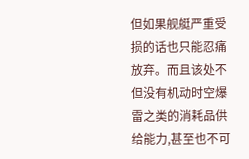但如果舰艇严重受损的话也只能忍痛
放弃。而且该处不但没有机动时空爆雷之类的消耗品供给能力,甚至也不可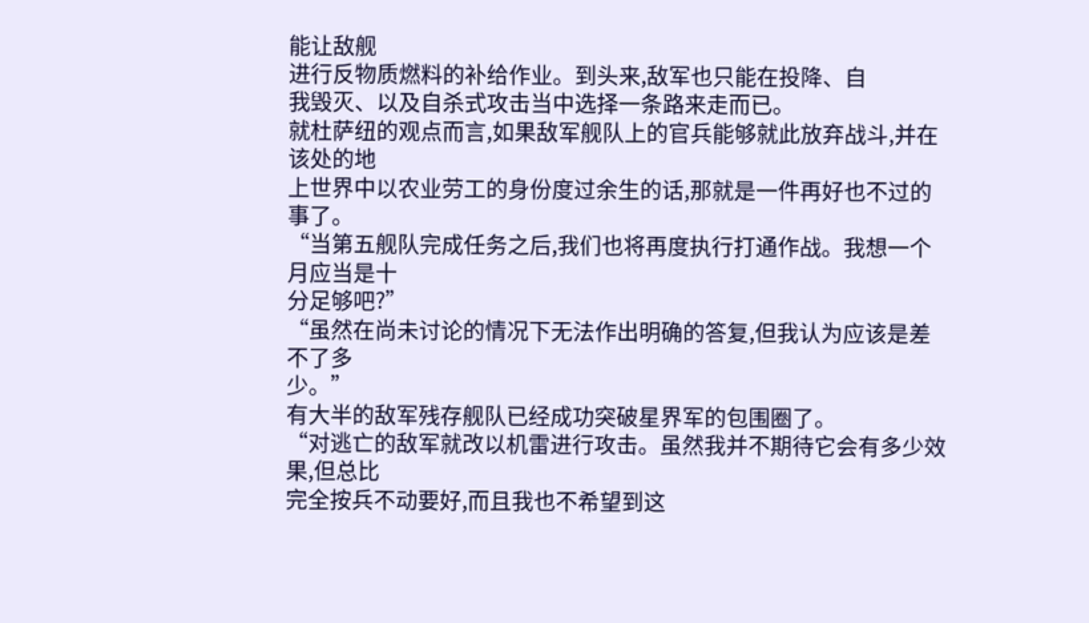能让敌舰
进行反物质燃料的补给作业。到头来,敌军也只能在投降、自
我毁灭、以及自杀式攻击当中选择一条路来走而已。
就杜萨纽的观点而言,如果敌军舰队上的官兵能够就此放弃战斗,并在该处的地
上世界中以农业劳工的身份度过余生的话,那就是一件再好也不过的事了。
“当第五舰队完成任务之后,我们也将再度执行打通作战。我想一个月应当是十
分足够吧?”
“虽然在尚未讨论的情况下无法作出明确的答复,但我认为应该是差不了多
少。”
有大半的敌军残存舰队已经成功突破星界军的包围圈了。
“对逃亡的敌军就改以机雷进行攻击。虽然我并不期待它会有多少效果,但总比
完全按兵不动要好,而且我也不希望到这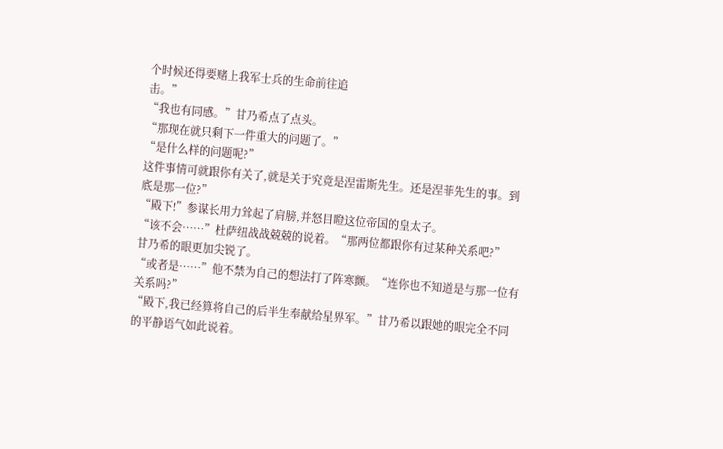个时候还得要赌上我军士兵的生命前往追
击。”
“我也有同感。”甘乃希点了点头。
“那现在就只剩下一件重大的问题了。”
“是什么样的问题呢?”
这件事情可就跟你有关了,就是关于究竟是涅雷斯先生。还是涅菲先生的事。到
底是那一位?”
“殿下!”参谋长用力耸起了肩膀,并怒目瞪这位帝国的皇太子。
“该不会……”杜萨纽战战兢兢的说着。“那两位都跟你有过某种关系吧?”
甘乃希的眼更加尖锐了。
“或者是……”他不禁为自己的想法打了阵寒颤。“连你也不知道是与那一位有
关系吗?”
“殿下,我已经算将自己的后半生奉献给星界军。”甘乃希以跟她的眼完全不同
的平静语气如此说着。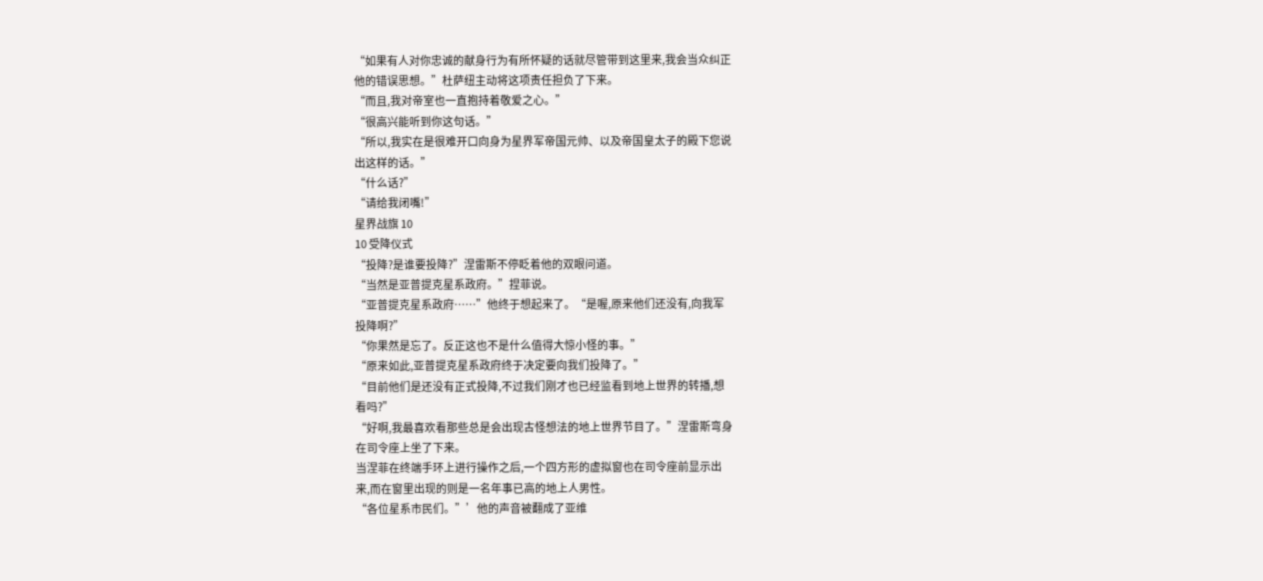“如果有人对你忠诚的献身行为有所怀疑的话就尽管带到这里来,我会当众纠正
他的错误思想。”杜萨纽主动将这项责任担负了下来。
“而且,我对帝室也一直抱持着敬爱之心。”
“很高兴能听到你这句话。”
“所以,我实在是很难开口向身为星界军帝国元帅、以及帝国皇太子的殿下您说
出这样的话。”
“什么话?”
“请给我闭嘴!”
星界战旗 10
10 受降仪式
“投降?是谁要投降?”涅雷斯不停眨着他的双眼问道。
“当然是亚普提克星系政府。”捏菲说。
“亚普提克星系政府……”他终于想起来了。“是喔,原来他们还没有,向我军
投降啊?”
“你果然是忘了。反正这也不是什么值得大惊小怪的事。”
“原来如此,亚普提克星系政府终于决定要向我们投降了。”
“目前他们是还没有正式投降,不过我们刚才也已经监看到地上世界的转播,想
看吗?”
“好啊,我最喜欢看那些总是会出现古怪想法的地上世界节目了。”涅雷斯弯身
在司令座上坐了下来。
当涅菲在终端手环上进行操作之后,一个四方形的虚拟窗也在司令座前显示出
来,而在窗里出现的则是一名年事已高的地上人男性。
“各位星系市民们。”’他的声音被翻成了亚维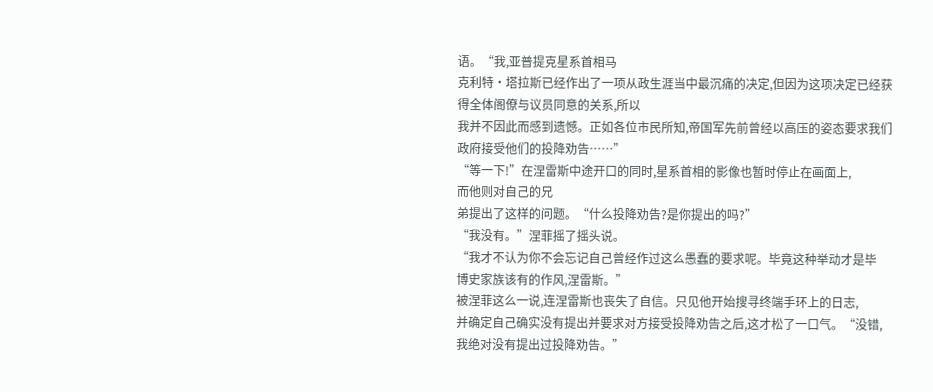语。“我,亚普提克星系首相马
克利特·塔拉斯已经作出了一项从政生涯当中最沉痛的决定,但因为这项决定已经获
得全体阁僚与议员同意的关系,所以
我并不因此而感到遗憾。正如各位市民所知,帝国军先前曾经以高压的姿态要求我们
政府接受他们的投降劝告……”
“等一下!”在涅雷斯中途开口的同时,星系首相的影像也暂时停止在画面上,
而他则对自己的兄
弟提出了这样的问题。“什么投降劝告?是你提出的吗?”
“我没有。”涅菲摇了摇头说。
“我才不认为你不会忘记自己曾经作过这么愚蠢的要求呢。毕竟这种举动才是毕
博史家族该有的作风,涅雷斯。”
被涅菲这么一说,连涅雷斯也丧失了自信。只见他开始搜寻终端手环上的日志,
并确定自己确实没有提出并要求对方接受投降劝告之后,这才松了一口气。“没错,
我绝对没有提出过投降劝告。”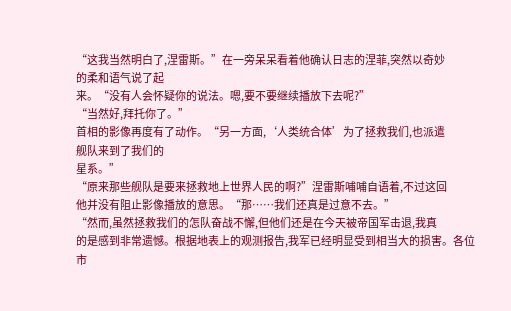“这我当然明白了,涅雷斯。”在一旁呆呆看着他确认日志的涅菲,突然以奇妙
的柔和语气说了起
来。“没有人会怀疑你的说法。嗯,要不要继续播放下去呢?”
“当然好,拜托你了。”
首相的影像再度有了动作。“另一方面,‘人类统合体’为了拯救我们,也派遣
舰队来到了我们的
星系。”
“原来那些舰队是要来拯救地上世界人民的啊?”涅雷斯哺哺自语着,不过这回
他并没有阻止影像播放的意思。“那……我们还真是过意不去。”
“然而,虽然拯救我们的怎队奋战不懈,但他们还是在今天被帝国军击退,我真
的是感到非常遗憾。根据地表上的观测报告,我军已经明显受到相当大的损害。各位
市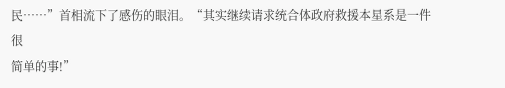民……”首相流下了感伤的眼泪。“其实继续请求统合体政府救援本星系是一件很
简单的事!”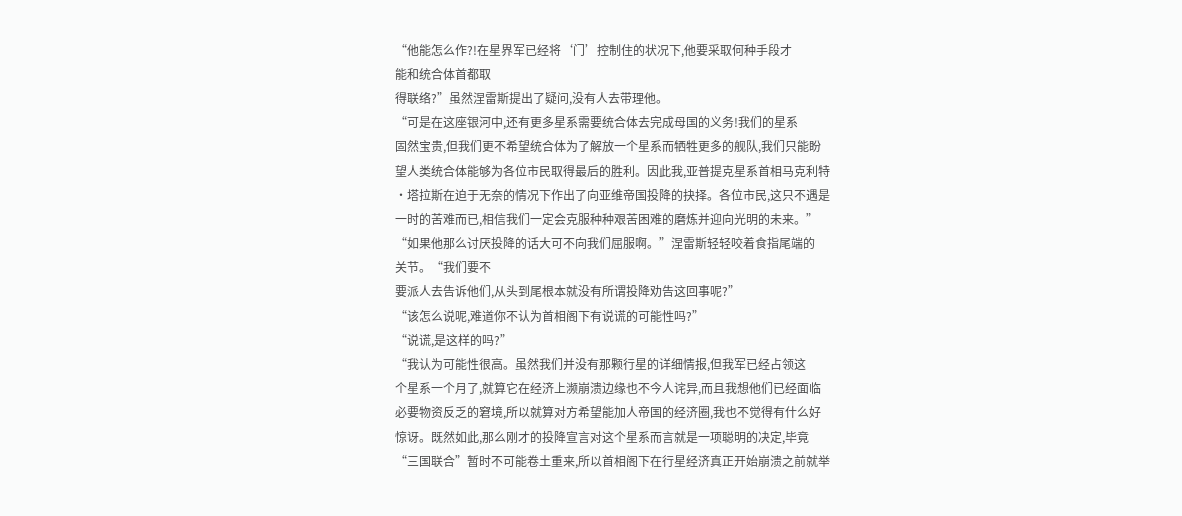“他能怎么作?!在星界军已经将‘门’控制住的状况下,他要采取何种手段才
能和统合体首都取
得联络?”虽然涅雷斯提出了疑问,没有人去带理他。
“可是在这座银河中,还有更多星系需要统合体去完成母国的义务!我们的星系
固然宝贵,但我们更不希望统合体为了解放一个星系而牺牲更多的舰队,我们只能盼
望人类统合体能够为各位市民取得最后的胜利。因此我,亚普提克星系首相马克利特
·塔拉斯在迫于无奈的情况下作出了向亚维帝国投降的抉择。各位市民,这只不遇是
一时的苦难而已,相信我们一定会克服种种艰苦困难的磨炼并迎向光明的未来。”
“如果他那么讨厌投降的话大可不向我们屈服啊。”涅雷斯轻轻咬着食指尾端的
关节。“我们要不
要派人去告诉他们,从头到尾根本就没有所谓投降劝告这回事呢?”
“该怎么说呢,难道你不认为首相阁下有说谎的可能性吗?”
“说谎,是这样的吗?”
“我认为可能性很高。虽然我们并没有那颗行星的详细情报,但我军已经占领这
个星系一个月了,就算它在经济上濒崩溃边缘也不今人诧异,而且我想他们已经面临
必要物资反乏的窘境,所以就算对方希望能加人帝国的经济圈,我也不觉得有什么好
惊讶。既然如此,那么刚才的投降宣言对这个星系而言就是一项聪明的决定,毕竟
“三国联合”暂时不可能卷土重来,所以首相阁下在行星经济真正开始崩溃之前就举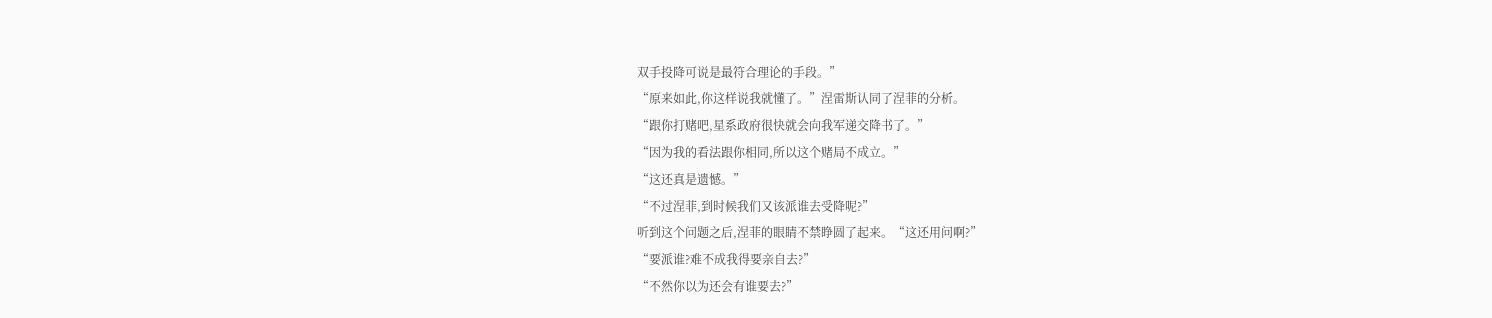双手投降可说是最符合理论的手段。”
“原来如此,你这样说我就懂了。”涅雷斯认同了涅菲的分析。
“跟你打赌吧,星系政府很快就会向我军递交降书了。”
“因为我的看法跟你相同,所以这个赌局不成立。”
“这还真是遗憾。”
“不过涅菲,到时候我们又该派谁去受降呢?”
听到这个问题之后,涅菲的眼睛不禁睁圆了起来。“这还用问啊?”
“要派谁?难不成我得要亲自去?”
“不然你以为还会有谁要去?”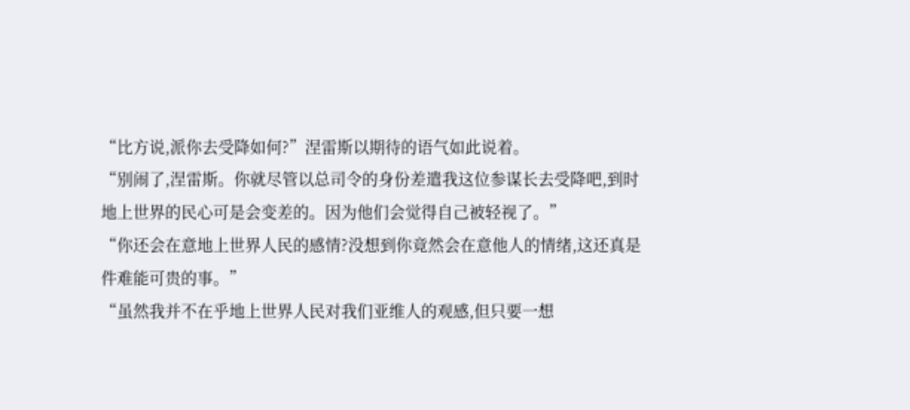“比方说,派你去受降如何?”涅雷斯以期待的语气如此说着。
“别闹了,涅雷斯。你就尽管以总司令的身份差遣我这位参谋长去受降吧,到时
地上世界的民心可是会变差的。因为他们会觉得自己被轻视了。”
“你还会在意地上世界人民的感情?没想到你竟然会在意他人的情绪,这还真是
件难能可贵的事。”
“虽然我并不在乎地上世界人民对我们亚维人的观感,但只要一想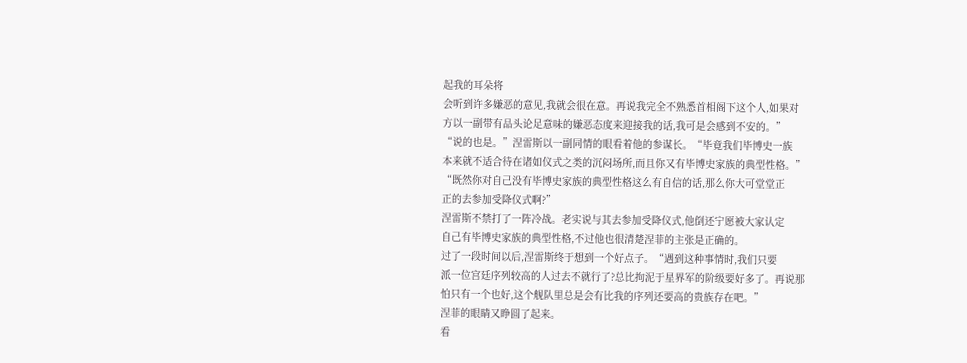起我的耳朵将
会听到许多嫌恶的意见,我就会很在意。再说我完全不熟悉首相阁下这个人,如果对
方以一副带有品头论足意味的嫌恶态度来迎接我的话,我可是会感到不安的。”
“说的也是。”涅雷斯以一副同情的眼看着他的参谋长。“毕竟我们毕博史一族
本来就不适合待在诸如仪式之类的沉闷场所,而且你又有毕博史家族的典型性格。”
“既然你对自己没有毕博史家族的典型性格这么有自信的话,那么你大可堂堂正
正的去参加受降仪式啊?”
涅雷斯不禁打了一阵冷战。老实说与其去参加受降仪式,他倒还宁愿被大家认定
自己有毕博史家族的典型性格,不过他也很清楚涅菲的主张是正确的。
过了一段时间以后,涅雷斯终于想到一个好点子。“遇到这种事情时,我们只要
派一位宫廷序列较高的人过去不就行了?总比拘泥于星界军的阶级要好多了。再说那
怕只有一个也好,这个舰队里总是会有比我的序列还要高的贵族存在吧。”
涅菲的眼睛又睁圆了起来。
看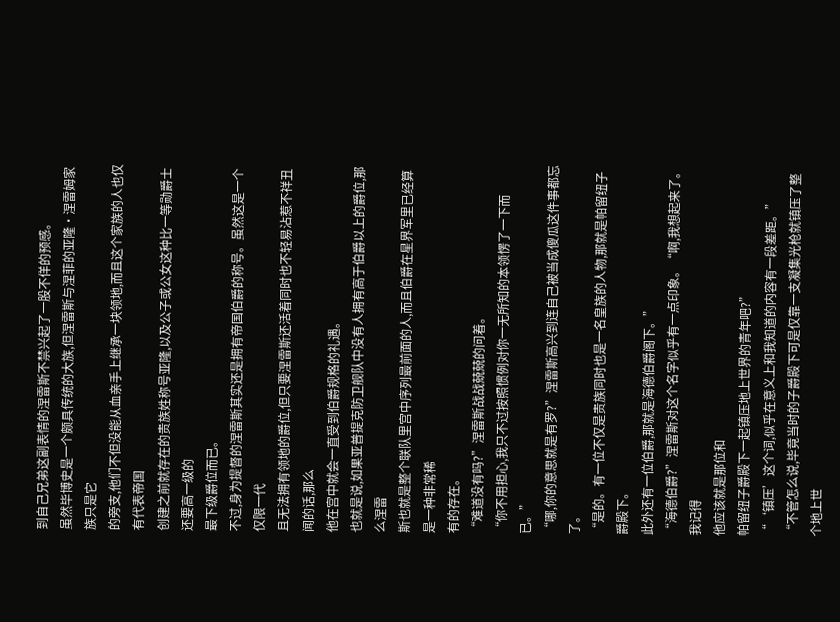到自己兄弟这副表情的涅雷斯不禁兴起了一股不佯的预感。
虽然毕博史是一个颇具传统的大族,但涅雷斯与涅菲的亚隆·涅雷姆家族只是它
的旁支,他们不但没能从血亲手上继承一块领地,而且这个家族的人也仅有代表帝国
创建之前就存在的贵族姓称号亚隆,以及公子或公女这种比一等勋爵士还要高一级的
最下级爵位而已。
不过,身为提督的涅雷斯其实还是拥有帝国伯爵的称号。虽然这是一个仅限一代
且无法拥有领地的爵位,但只要涅雷斯还活着同时也不轻易沾惹不祥丑闻的话,那么
他在宫中就会一直受到伯爵规格的礼遇。
也就是说,如果亚普提克防卫舰队中没有人拥有高于伯爵以上的爵位,那么涅雷
斯也就是整个联队里宫中序列最前面的人,而且伯爵在星界军里已经算是一种非常稀
有的存在。
“难道没有吗?”涅雷斯战战兢兢的问着。
“你不用担心,我只不过按照惯例对你一无所知的本领愣了一下而已。”
“哪,你的意思就是有罗?”涅雷斯高兴到连自己被当成傻瓜这件事都忘了。
“是的。有一位不仅是贵族同时也是一名皇族的人物,那就是帕留纽子爵殿下。
此外还有一位伯爵,那就是海德伯爵阁下。”
“海德伯爵?”涅雷斯对这个名字似乎有一点印象。“啊,我想起来了。我记得
他应该就是那位和
帕留纽子爵殿下一起镇压地上世界的青年吧?”
“‘镇压’这个词,似乎在意义上和我知道的内容有一段差距。”
“不管怎么说,毕竟当时的子爵殿下可是仅靠一支凝集光枪就镇压了整个地上世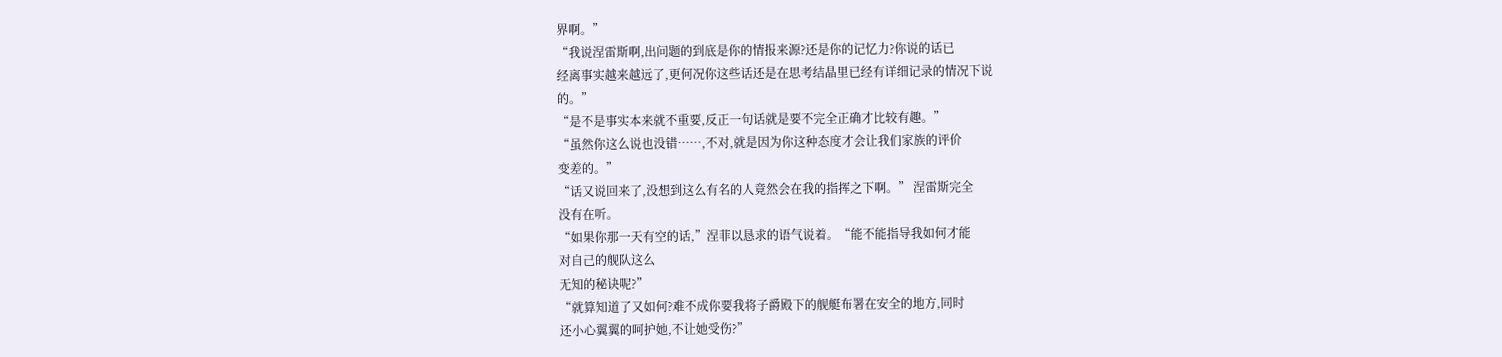界啊。”
“我说涅雷斯啊,出问题的到底是你的情报来源?还是你的记忆力?你说的话已
经离事实越来越远了,更何况你这些话还是在思考结晶里已经有详细记录的情况下说
的。”
“是不是事实本来就不重要,反正一句话就是要不完全正确才比较有趣。”
“虽然你这么说也没错……,不对,就是因为你这种态度才会让我们家族的评价
变差的。”
“话又说回来了,没想到这么有名的人竟然会在我的指挥之下啊。” 涅雷斯完全
没有在听。
“如果你那一天有空的话,”涅菲以恳求的语气说着。“能不能指导我如何才能
对自己的舰队这么
无知的秘诀呢?”
“就算知道了又如何?难不成你要我将子爵殿下的舰艇布署在安全的地方,同时
还小心翼翼的呵护她,不让她受伤?”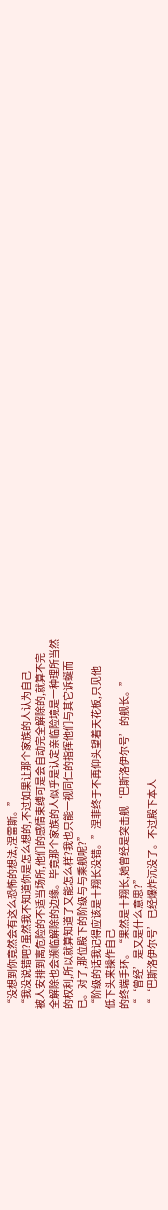“没想到你竟然会有这么恐怖的想法,涅雷斯。”
“我没说错吧?虽然我不知道你是怎么想的,不过如果让那个家族的人认为自己
被人安排到离危险的不适当场所,他们的感情束缚可是会自动完全解除的,就算不完
全解除也会濒临解除的边缘。毕竟那个家族的人似乎是认定亲临险境是一种理所当然
的权利,所以就算知道了又能怎么样?我也只能一视同仁的指挥他们与其它诉蜒而
已。对了,那位殿下的阶级与与乘舰呢?”
“阶级的话我记得应该是十翔长没错。”涅菲终于不再仰头望着天花板,只见他
低下头来操作自己
的终端手环。“果然是十翔长,她曾经是突击舰‘巴斯洛伊尔号’的舰长。”
“‘曾经’是又是什么意思?”
“‘巴斯洛伊尔号’已经爆炸沉没了。不过殿下本人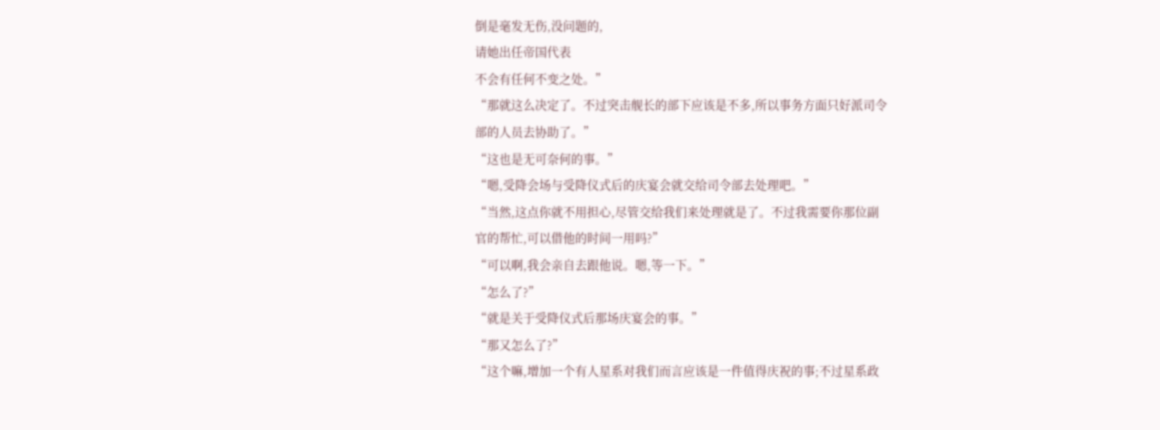倒是毫发无伤,没问题的,
请她出任帝国代表
不会有任何不变之处。”
“那就这么决定了。不过突击舰长的部下应该是不多,所以事务方面只好派司令
部的人员去协助了。”
“这也是无可奈何的事。”
“嗯,受降会场与受降仪式后的庆宴会就交给司令部去处理吧。”
“当然,这点你就不用担心,尽管交给我们来处理就是了。不过我需要你那位副
官的帮忙,可以借他的时间一用吗?”
“可以啊,我会亲自去跟他说。嗯,等一下。”
“怎么了?”
“就是关于受降仪式后那场庆宴会的事。”
“那又怎么了?”
“这个嘛,增加一个有人星系对我们而言应该是一件值得庆祝的事;不过星系政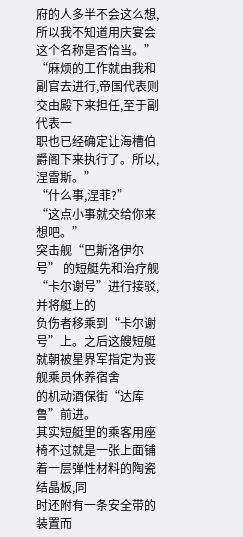府的人多半不会这么想,所以我不知道用庆宴会这个名称是否恰当。”
“麻烦的工作就由我和副官去进行,帝国代表则交由殿下来担任,至于副代表一
职也已经确定让海槽伯爵阁下来执行了。所以,涅雷斯。”
“什么事,涅菲?”
“这点小事就交给你来想吧。”
突击舰“巴斯洛伊尔号” 的短艇先和治疗舰“卡尔谢号”进行接驳,并将艇上的
负伤者移乘到“卡尔谢号”上。之后这艘短艇就朝被星界军指定为丧舰乘员休养宿舍
的机动酒保街“达库鲁”前进。
其实短艇里的乘客用座椅不过就是一张上面铺着一层弹性材料的陶瓷结晶板,同
时还附有一条安全带的装置而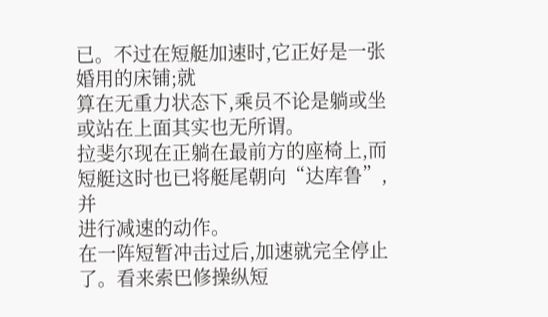已。不过在短艇加速时,它正好是一张婚用的床铺;就
算在无重力状态下,乘员不论是躺或坐或站在上面其实也无所谓。
拉斐尔现在正躺在最前方的座椅上,而短艇这时也已将艇尾朝向“达库鲁”,并
进行减速的动作。
在一阵短暂冲击过后,加速就完全停止了。看来索巴修操纵短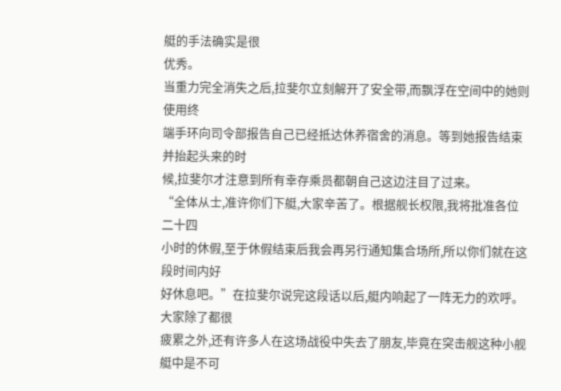艇的手法确实是很
优秀。
当重力完全消失之后,拉斐尔立刻解开了安全带,而飘浮在空间中的她则使用终
端手环向司令部报告自己已经抵达休养宿舍的消息。等到她报告结束并抬起头来的时
候,拉斐尔才注意到所有幸存乘员都朝自己这边注目了过来。
“全体从士,准许你们下艇,大家辛苦了。根据舰长权限,我将批准各位二十四
小时的休假,至于休假结束后我会再另行通知集合场所,所以你们就在这段时间内好
好休息吧。”在拉斐尔说完这段话以后,艇内响起了一阵无力的欢呼。大家除了都很
疲累之外,还有许多人在这场战役中失去了朋友,毕竟在突击舰这种小舰艇中是不可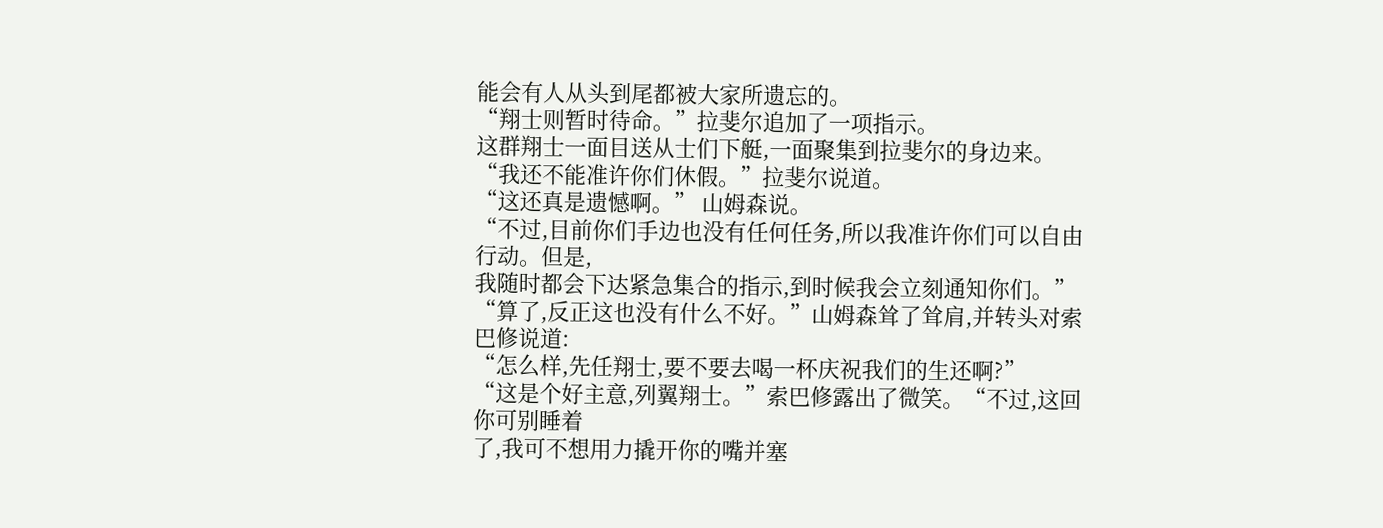能会有人从头到尾都被大家所遗忘的。
“翔士则暂时待命。”拉斐尔追加了一项指示。
这群翔士一面目送从士们下艇,一面聚集到拉斐尔的身边来。
“我还不能准许你们休假。”拉斐尔说道。
“这还真是遗憾啊。” 山姆森说。
“不过,目前你们手边也没有任何任务,所以我准许你们可以自由行动。但是,
我随时都会下达紧急集合的指示,到时候我会立刻通知你们。”
“算了,反正这也没有什么不好。”山姆森耸了耸肩,并转头对索巴修说道:
“怎么样,先任翔士,要不要去喝一杯庆祝我们的生还啊?”
“这是个好主意,列翼翔士。”索巴修露出了微笑。“不过,这回你可别睡着
了,我可不想用力撬开你的嘴并塞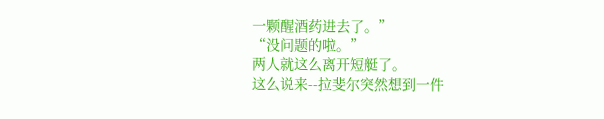一颗醒酒药进去了。”
“没问题的啦。”
两人就这么离开短艇了。
这么说来--拉斐尔突然想到一件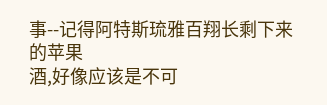事--记得阿特斯琉雅百翔长剩下来的苹果
酒,好像应该是不可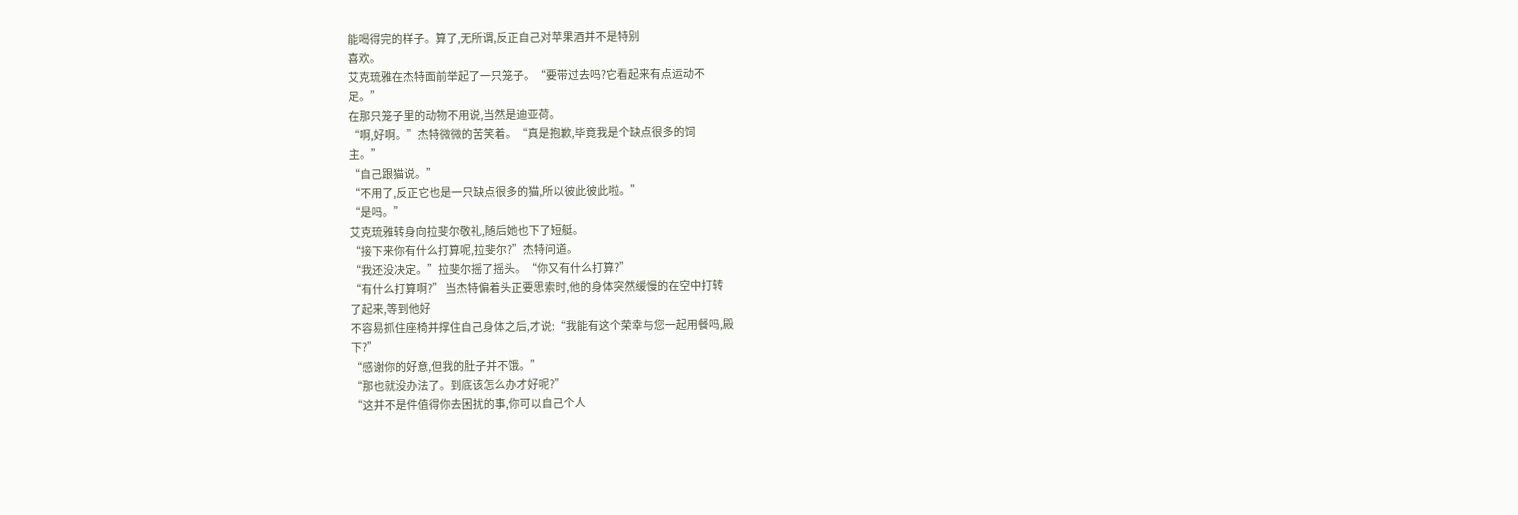能喝得完的样子。算了,无所谓,反正自己对苹果酒并不是特别
喜欢。
艾克琉雅在杰特面前举起了一只笼子。“要带过去吗?它看起来有点运动不
足。”
在那只笼子里的动物不用说,当然是迪亚荷。
“啊,好啊。”杰特微微的苦笑着。“真是抱歉,毕竟我是个缺点很多的饲
主。”
“自己跟猫说。”
“不用了,反正它也是一只缺点很多的猫,所以彼此彼此啦。”
“是吗。”
艾克琉雅转身向拉斐尔敬礼,随后她也下了短艇。
“接下来你有什么打算呢,拉斐尔?”杰特问道。
“我还没决定。”拉斐尔摇了摇头。“你又有什么打算?”
“有什么打算啊?” 当杰特偏着头正要思索时,他的身体突然缓慢的在空中打转
了起来,等到他好
不容易抓住座椅并撑住自己身体之后,才说:“我能有这个荣幸与您一起用餐吗,殿
下?”
“感谢你的好意,但我的肚子并不饿。”
“那也就没办法了。到底该怎么办才好呢?”
“这并不是件值得你去困扰的事,你可以自己个人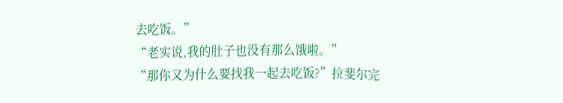去吃饭。”
“老实说,我的肚子也没有那么饿啦。”
“那你又为什么要找我一起去吃饭?”拉斐尔完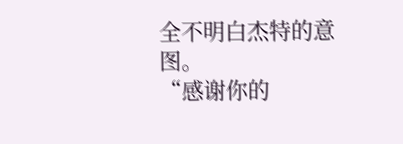全不明白杰特的意图。
“感谢你的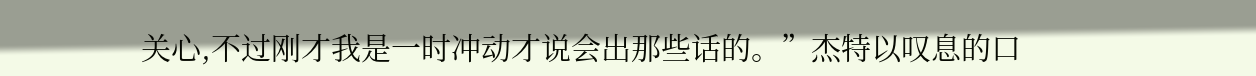关心,不过刚才我是一时冲动才说会出那些话的。”杰特以叹息的口